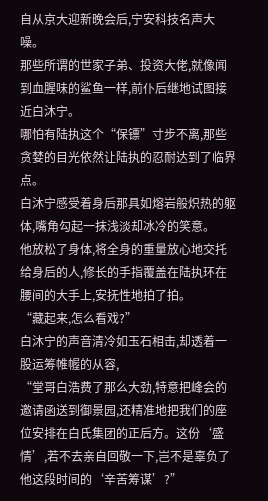自从京大迎新晚会后,宁安科技名声大噪。
那些所谓的世家子弟、投资大佬,就像闻到血腥味的鲨鱼一样,前仆后继地试图接近白沐宁。
哪怕有陆执这个“保镖”寸步不离,那些贪婪的目光依然让陆执的忍耐达到了临界点。
白沐宁感受着身后那具如熔岩般炽热的躯体,嘴角勾起一抹浅淡却冰冷的笑意。
他放松了身体,将全身的重量放心地交托给身后的人,修长的手指覆盖在陆执环在腰间的大手上,安抚性地拍了拍。
“藏起来,怎么看戏?”
白沐宁的声音清冷如玉石相击,却透着一股运筹帷幄的从容,
“堂哥白浩费了那么大劲,特意把峰会的邀请函送到御景园,还精准地把我们的座位安排在白氏集团的正后方。这份‘盛情’,若不去亲自回敬一下,岂不是辜负了他这段时间的‘辛苦筹谋’?”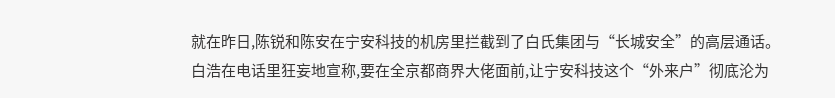就在昨日,陈锐和陈安在宁安科技的机房里拦截到了白氏集团与“长城安全”的高层通话。
白浩在电话里狂妄地宣称,要在全京都商界大佬面前,让宁安科技这个“外来户”彻底沦为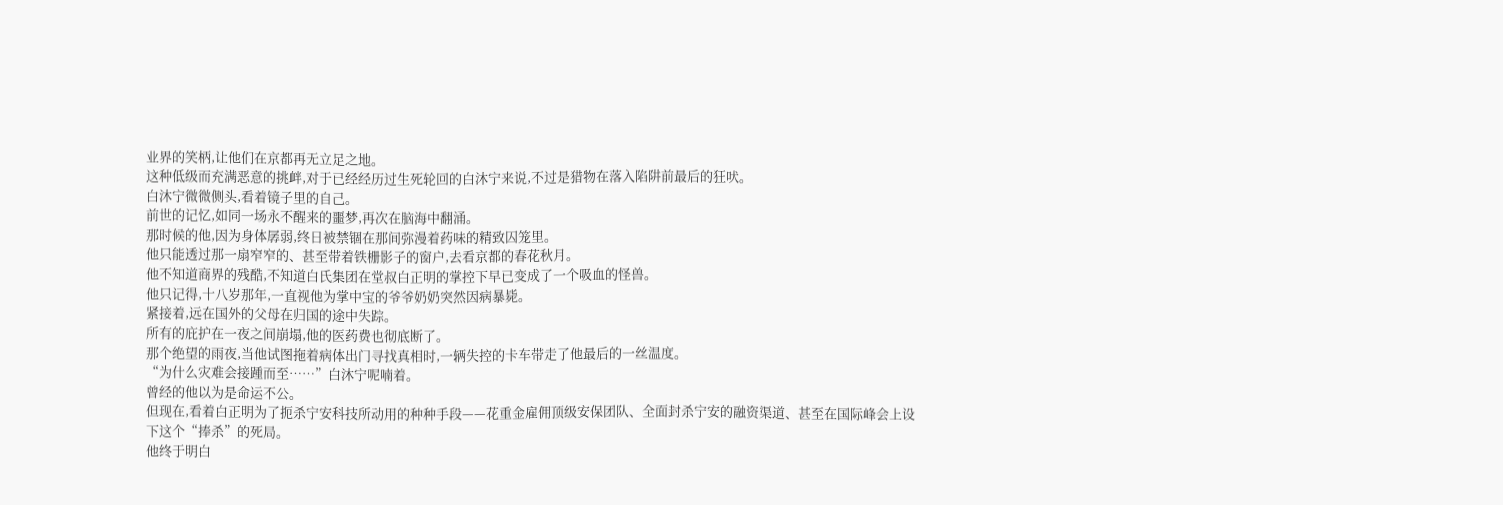业界的笑柄,让他们在京都再无立足之地。
这种低级而充满恶意的挑衅,对于已经经历过生死轮回的白沐宁来说,不过是猎物在落入陷阱前最后的狂吠。
白沐宁微微侧头,看着镜子里的自己。
前世的记忆,如同一场永不醒来的噩梦,再次在脑海中翻涌。
那时候的他,因为身体孱弱,终日被禁锢在那间弥漫着药味的精致囚笼里。
他只能透过那一扇窄窄的、甚至带着铁栅影子的窗户,去看京都的春花秋月。
他不知道商界的残酷,不知道白氏集团在堂叔白正明的掌控下早已变成了一个吸血的怪兽。
他只记得,十八岁那年,一直视他为掌中宝的爷爷奶奶突然因病暴毙。
紧接着,远在国外的父母在归国的途中失踪。
所有的庇护在一夜之间崩塌,他的医药费也彻底断了。
那个绝望的雨夜,当他试图拖着病体出门寻找真相时,一辆失控的卡车带走了他最后的一丝温度。
“为什么灾难会接踵而至……”白沐宁呢喃着。
曾经的他以为是命运不公。
但现在,看着白正明为了扼杀宁安科技所动用的种种手段——花重金雇佣顶级安保团队、全面封杀宁安的融资渠道、甚至在国际峰会上设下这个“捧杀”的死局。
他终于明白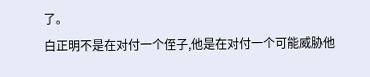了。
白正明不是在对付一个侄子,他是在对付一个可能威胁他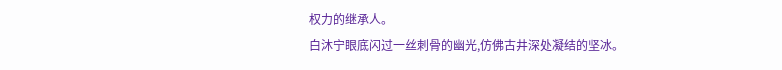权力的继承人。
白沐宁眼底闪过一丝刺骨的幽光,仿佛古井深处凝结的坚冰。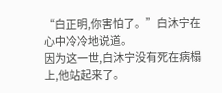“白正明,你害怕了。”白沐宁在心中冷冷地说道。
因为这一世,白沐宁没有死在病榻上,他站起来了。